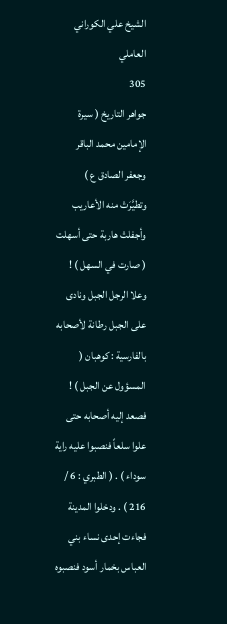الشيخ علي الكوراني العاملي
305
جواهر التاريخ ( سيرة الإمامين محمد الباقر وجعفر الصادق ع )
وتطيَّرَتْ منه الأعاريب وأجفلتْ هاربة حتى أسهلت ( صارت في السهل ) ! وعلا الرجل الجبل ونادى على الجبل رطانة لأصحابه بالفارسية : كوهبان ( المسؤول عن الجبل ) ! فصعد إليه أصحابه حتى علوا سلعاً فنصبوا عليه راية سوداء ) . ( الطبري : 6 / 216 ) . ودخلوا المدينة فجاءت إحدى نساء بني العباس بخمار أسود فنصبوه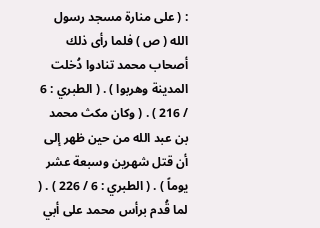: ( على منارة مسجد رسول الله ( ص ) فلما رأى ذلك أصحاب محمد تنادوا دُخلت المدينة وهربوا ) . ( الطبري : 6 / 216 ) . ( وكان مكث محمد بن عبد الله من حين ظهر إلى أن قتل شهرين وسبعة عشر يوماً ) . ( الطبري : 6 / 226 ) . ( لما قُدم برأس محمد على أبي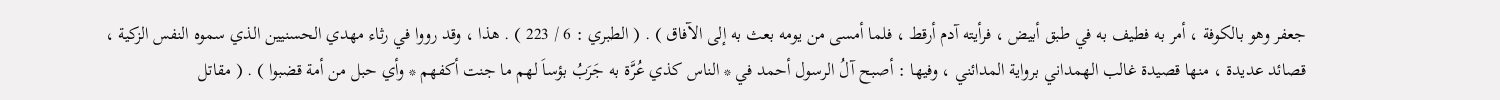جعفر وهو بالكوفة ، أمر به فطيف به في طبق أبيض ، فرأيته آدم أرقط ، فلما أمسى من يومه بعث به إلى الآفاق ) . ( الطبري : 6 / 223 ) . هذا ، وقد رووا في رثاء مهدي الحسنيين الذي سموه النفس الزكية ، قصائد عديدة ، منها قصيدة غالب الهمداني برواية المدائني ، وفيها : أصبح آلُ الرسول أحمد في * الناس كذي عُرَّة به جَرَبُ بؤساَ لهم ما جنت أكفهم * وأي حبل من أمة قضبوا ) . ( مقاتل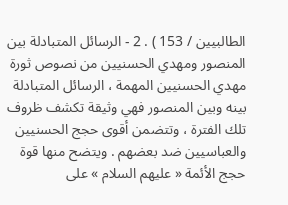الطالبيين / 153 ) . 2 - الرسائل المتبادلة بين المنصور ومهدي الحسنيين من نصوص ثورة مهدي الحسنيين المهمة ، الرسائل المتبادلة بينه وبين المنصور فهي وثيقة تكشف ظروف تلك الفترة ، وتتضمن أقوى حجج الحسنيين والعباسيين ضد بعضهم . ويتضح منها قوة حجج الأئمة « عليهم السلام » على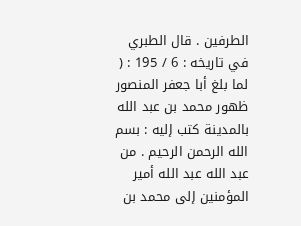الطرفين . قال الطبري في تاريخه : 6 / 195 : ( لما بلغ أبا جعفر المنصور ظهور محمد بن عبد الله بالمدينة كتب إليه : بسم الله الرحمن الرحيم . من عبد الله عبد الله أمير المؤمنين إلى محمد بن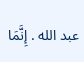عبد الله . إِنَّمَا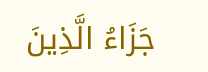جَزَاءُ الَّذِينَ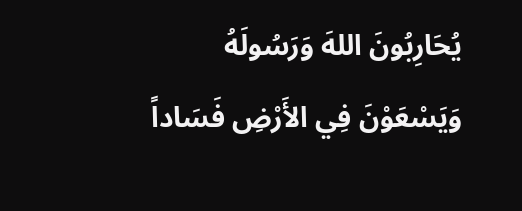يُحَارِبُونَ اللهَ وَرَسُولَهُ وَيَسْعَوْنَ فِي الأَرْضِ فَسَاداً